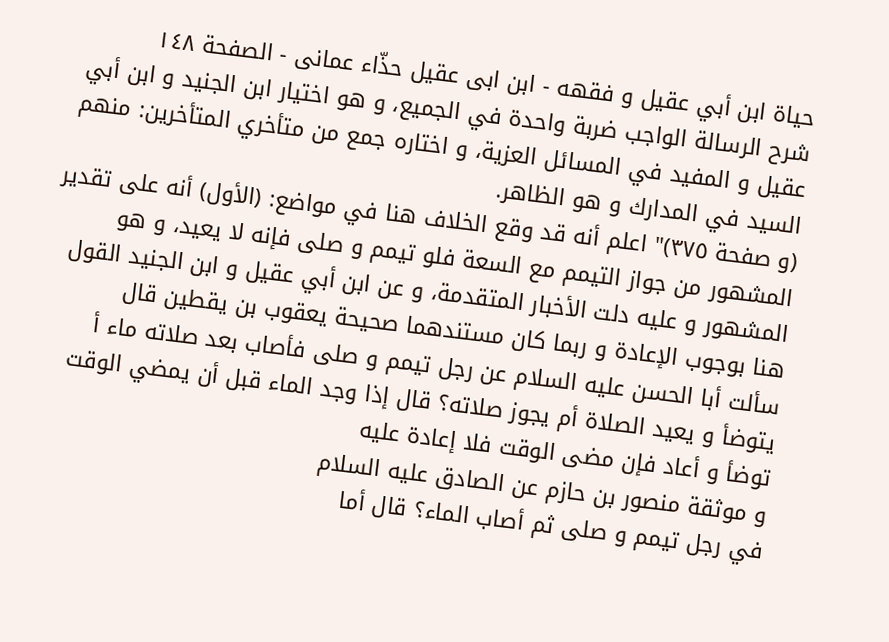حياة ابن أبي عقيل و فقهه - ابن ابى عقيل حذّاء عمانى - الصفحة ١٤٨
شرح الرسالة الواجب ضربة واحدة في الجميع، و هو اختيار ابن الجنيد و ابن أبي عقيل و المفيد في المسائل العزية، و اختاره جمع من متأخري المتأخرين: منهم السيد في المدارك و هو الظاهر.
(و صفحة ٣٧٥)" اعلم أنه قد وقع الخلاف هنا في مواضع: (الأول) أنه على تقدير المشهور من جواز التيمم مع السعة فلو تيمم و صلى فإنه لا يعيد، و هو المشهور و عليه دلت الأخبار المتقدمة، و عن ابن أبي عقيل و ابن الجنيد القول هنا بوجوب الإعادة و ربما كان مستندهما صحيحة يعقوب بن يقطين قال
سألت أبا الحسن عليه السلام عن رجل تيمم و صلى فأصاب بعد صلاته ماء أ يتوضأ و يعيد الصلاة أم يجوز صلاته؟ قال إذا وجد الماء قبل أن يمضي الوقت توضأ و أعاد فإن مضى الوقت فلا إعادة عليه
و موثقة منصور بن حازم عن الصادق عليه السلام
في رجل تيمم و صلى ثم أصاب الماء؟ قال أما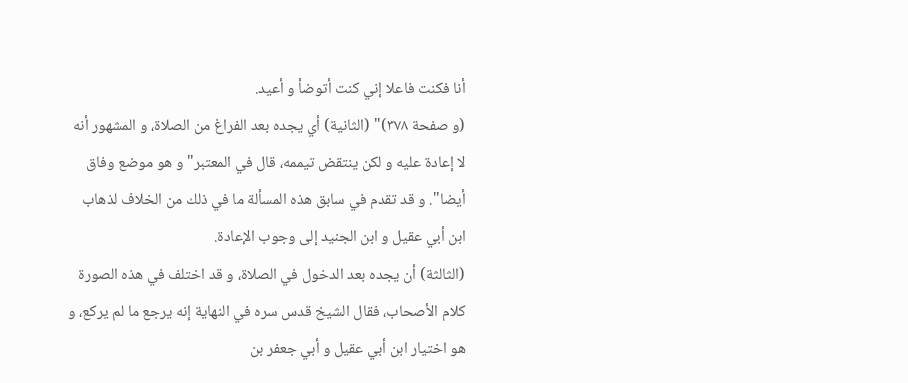أنا فكنت فاعلا إني كنت أتوضأ و أعيد.
(و صفحة ٣٧٨)" (الثانية) أي يجده بعد الفراغ من الصلاة، و المشهور أنه لا إعادة عليه و لكن ينتقض تيممه، قال في المعتبر" و هو موضع وفاق أيضا". و قد تقدم في سابق هذه المسألة ما في ذلك من الخلاف لذهاب ابن أبي عقيل و ابن الجنيد إلى وجوب الإعادة.
(الثالثة) أن يجده بعد الدخول في الصلاة، و قد اختلف في هذه الصورة كلام الأصحاب، فقال الشيخ قدس سره في النهاية إنه يرجع ما لم يركع، و هو اختيار ابن أبي عقيل و أبي جعفر بن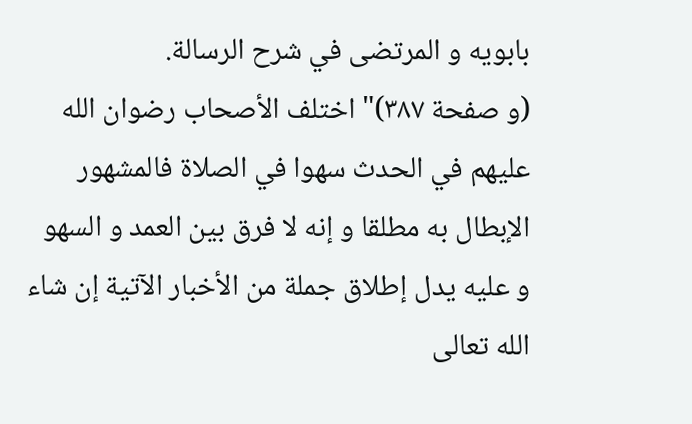بابويه و المرتضى في شرح الرسالة.
(و صفحة ٣٨٧)" اختلف الأصحاب رضوان الله عليهم في الحدث سهوا في الصلاة فالمشهور الإبطال به مطلقا و إنه لا فرق بين العمد و السهو و عليه يدل إطلاق جملة من الأخبار الآتية إن شاء الله تعالى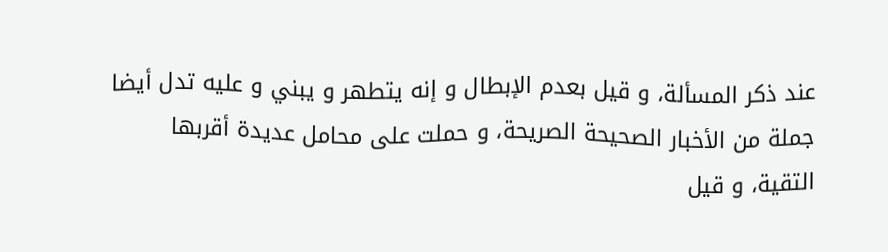عند ذكر المسألة، و قيل بعدم الإبطال و إنه يتطهر و يبني و عليه تدل أيضا جملة من الأخبار الصحيحة الصريحة، و حملت على محامل عديدة أقربها التقية، و قيل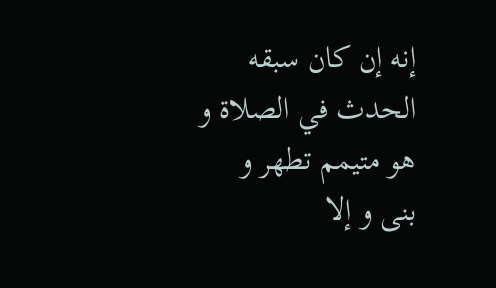إنه إن كان سبقه الحدث في الصلاة و هو متيمم تطهر و بنى و إلا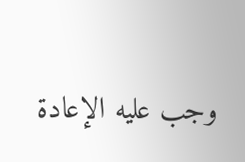وجب عليه الإعادة